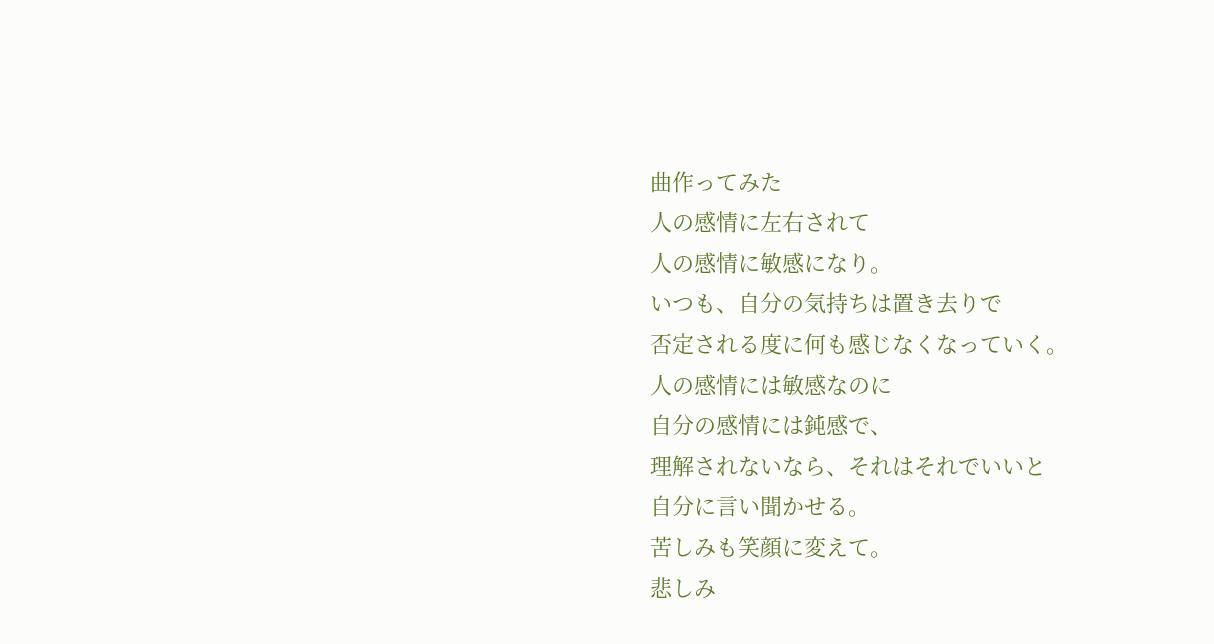曲作ってみた
人の感情に左右されて
人の感情に敏感になり。
いつも、自分の気持ちは置き去りで
否定される度に何も感じなくなっていく。
人の感情には敏感なのに
自分の感情には鈍感で、
理解されないなら、それはそれでいいと
自分に言い聞かせる。
苦しみも笑顔に変えて。
悲しみ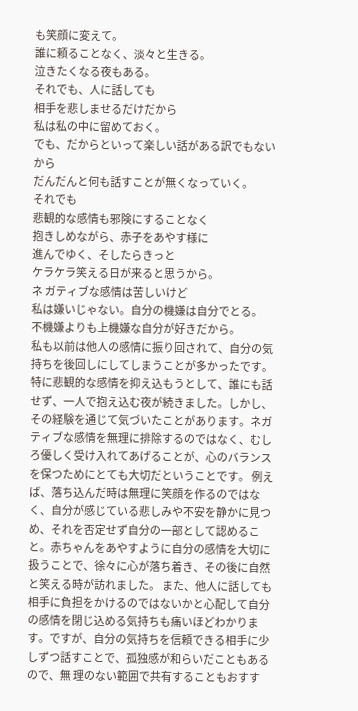も笑顔に変えて。
誰に頼ることなく、淡々と生きる。
泣きたくなる夜もある。
それでも、人に話しても
相手を悲しませるだけだから
私は私の中に留めておく。
でも、だからといって楽しい話がある訳でもないから
だんだんと何も話すことが無くなっていく。
それでも
悲観的な感情も邪険にすることなく
抱きしめながら、赤子をあやす様に
進んでゆく、そしたらきっと
ケラケラ笑える日が来ると思うから。
ネ ガティブな感情は苦しいけど
私は嫌いじゃない。自分の機嫌は自分でとる。
不機嫌よりも上機嫌な自分が好きだから。
私も以前は他人の感情に振り回されて、自分の気持ちを後回しにしてしまうことが多かったです。特に悲観的な感情を抑え込もうとして、誰にも話せず、一人で抱え込む夜が続きました。しかし、その経験を通じて気づいたことがあります。ネガティブな感情を無理に排除するのではなく、むしろ優しく受け入れてあげることが、心のバランスを保つためにとても大切だということです。 例えば、落ち込んだ時は無理に笑顔を作るのではなく、自分が感じている悲しみや不安を静かに見つめ、それを否定せず自分の一部として認めること。赤ちゃんをあやすように自分の感情を大切に扱うことで、徐々に心が落ち着き、その後に自然と笑える時が訪れました。 また、他人に話しても相手に負担をかけるのではないかと心配して自分の感情を閉じ込める気持ちも痛いほどわかります。ですが、自分の気持ちを信頼できる相手に少しずつ話すことで、孤独感が和らいだこともあるので、無 理のない範囲で共有することもおすす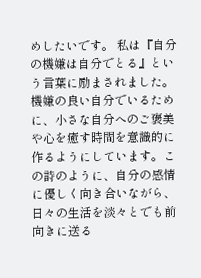めしたいです。 私は『自分の機嫌は自分でとる』という言葉に励まされました。機嫌の良い自分でいるために、小さな自分へのご褒美や心を癒す時間を意識的に作るようにしています。この詩のように、自分の感情に優しく向き合いながら、日々の生活を淡々とでも前向きに送る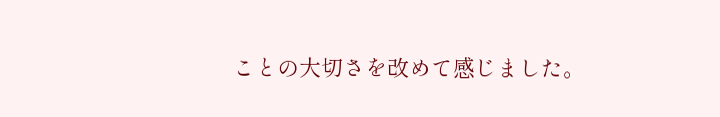ことの大切さを改めて感じました。